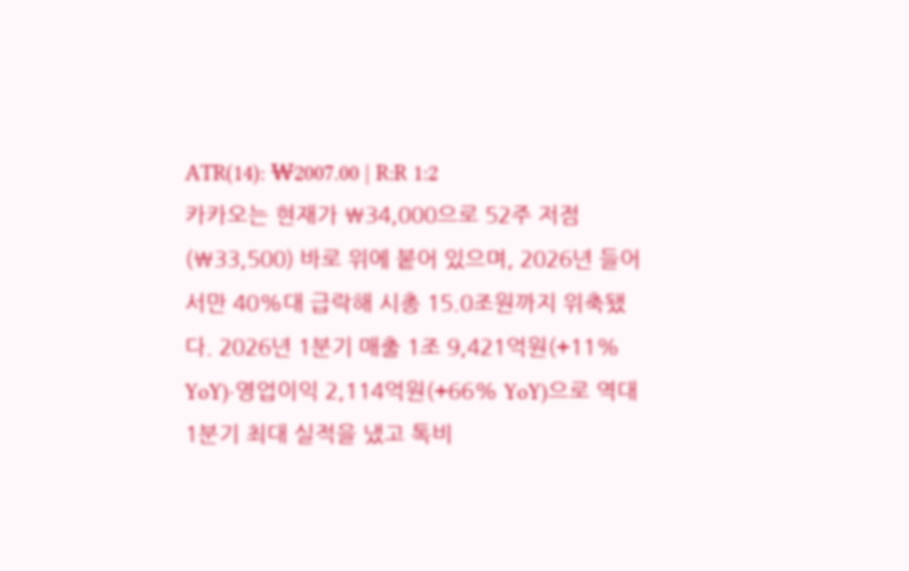ATR(14): ₩2007.00 | R:R 1:2
카카오는 현재가 ₩34,000으로 52주 저점(₩33,500) 바로 위에 붙어 있으며, 2026년 들어서만 40%대 급락해 시총 15.0조원까지 위축됐다. 2026년 1분기 매출 1조 9,421억원(+11% YoY)·영업이익 2,114억원(+66% YoY)으로 역대 1분기 최대 실적을 냈고 톡비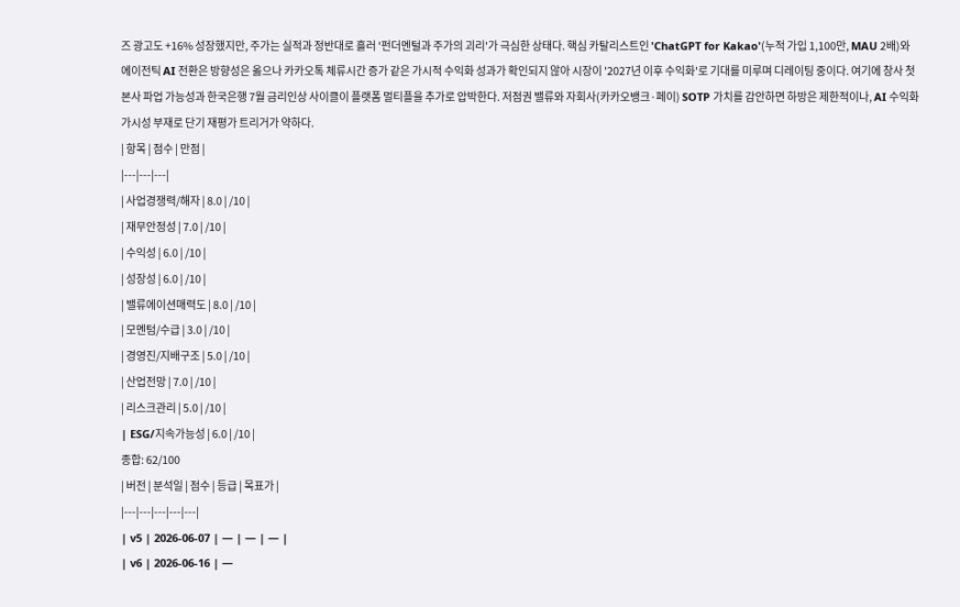즈 광고도 +16% 성장했지만, 주가는 실적과 정반대로 흘러 '펀더멘털과 주가의 괴리'가 극심한 상태다. 핵심 카탈리스트인 'ChatGPT for Kakao'(누적 가입 1,100만, MAU 2배)와 에이전틱 AI 전환은 방향성은 옳으나 카카오톡 체류시간 증가 같은 가시적 수익화 성과가 확인되지 않아 시장이 '2027년 이후 수익화'로 기대를 미루며 디레이팅 중이다. 여기에 창사 첫 본사 파업 가능성과 한국은행 7월 금리인상 사이클이 플랫폼 멀티플을 추가로 압박한다. 저점권 밸류와 자회사(카카오뱅크·페이) SOTP 가치를 감안하면 하방은 제한적이나, AI 수익화 가시성 부재로 단기 재평가 트리거가 약하다.
| 항목 | 점수 | 만점 |
|---|---|---|
| 사업경쟁력/해자 | 8.0 | /10 |
| 재무안정성 | 7.0 | /10 |
| 수익성 | 6.0 | /10 |
| 성장성 | 6.0 | /10 |
| 밸류에이션매력도 | 8.0 | /10 |
| 모멘텀/수급 | 3.0 | /10 |
| 경영진/지배구조 | 5.0 | /10 |
| 산업전망 | 7.0 | /10 |
| 리스크관리 | 5.0 | /10 |
| ESG/지속가능성 | 6.0 | /10 |
종합: 62/100
| 버전 | 분석일 | 점수 | 등급 | 목표가 |
|---|---|---|---|---|
| v5 | 2026-06-07 | — | — | — |
| v6 | 2026-06-16 | —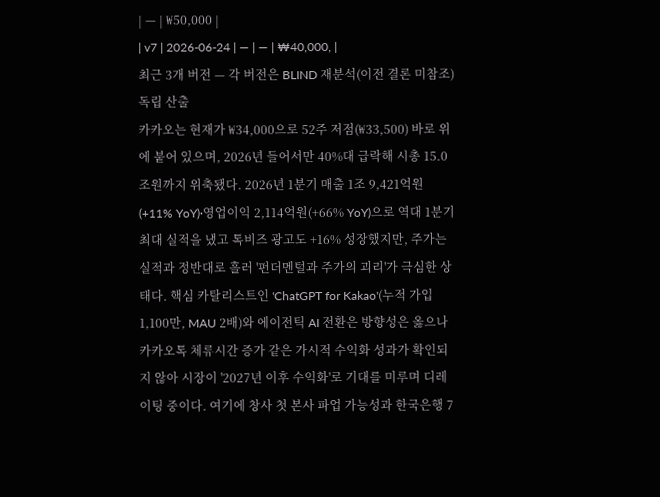| — | ₩50,000 |
| v7 | 2026-06-24 | — | — | ₩40,000, |
최근 3개 버전 — 각 버전은 BLIND 재분석(이전 결론 미참조) 독립 산출
카카오는 현재가 ₩34,000으로 52주 저점(₩33,500) 바로 위에 붙어 있으며, 2026년 들어서만 40%대 급락해 시총 15.0조원까지 위축됐다. 2026년 1분기 매출 1조 9,421억원(+11% YoY)·영업이익 2,114억원(+66% YoY)으로 역대 1분기 최대 실적을 냈고 톡비즈 광고도 +16% 성장했지만, 주가는 실적과 정반대로 흘러 '펀더멘털과 주가의 괴리'가 극심한 상태다. 핵심 카탈리스트인 'ChatGPT for Kakao'(누적 가입 1,100만, MAU 2배)와 에이전틱 AI 전환은 방향성은 옳으나 카카오톡 체류시간 증가 같은 가시적 수익화 성과가 확인되지 않아 시장이 '2027년 이후 수익화'로 기대를 미루며 디레이팅 중이다. 여기에 창사 첫 본사 파업 가능성과 한국은행 7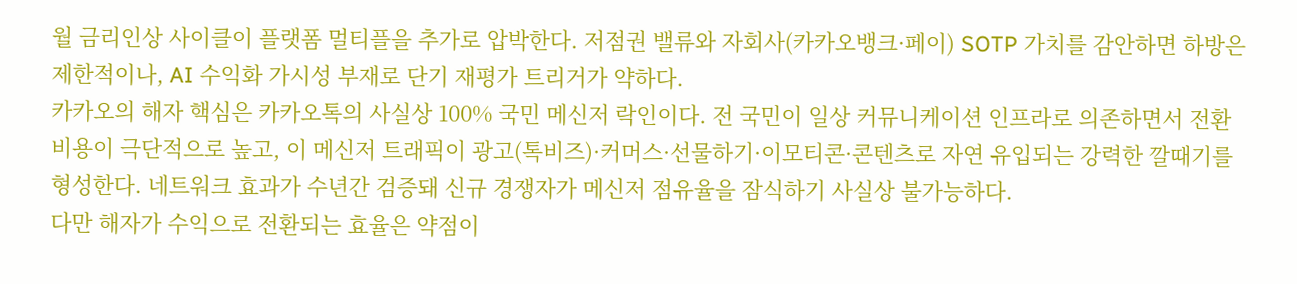월 금리인상 사이클이 플랫폼 멀티플을 추가로 압박한다. 저점권 밸류와 자회사(카카오뱅크·페이) SOTP 가치를 감안하면 하방은 제한적이나, AI 수익화 가시성 부재로 단기 재평가 트리거가 약하다.
카카오의 해자 핵심은 카카오톡의 사실상 100% 국민 메신저 락인이다. 전 국민이 일상 커뮤니케이션 인프라로 의존하면서 전환비용이 극단적으로 높고, 이 메신저 트래픽이 광고(톡비즈)·커머스·선물하기·이모티콘·콘텐츠로 자연 유입되는 강력한 깔때기를 형성한다. 네트워크 효과가 수년간 검증돼 신규 경쟁자가 메신저 점유율을 잠식하기 사실상 불가능하다.
다만 해자가 수익으로 전환되는 효율은 약점이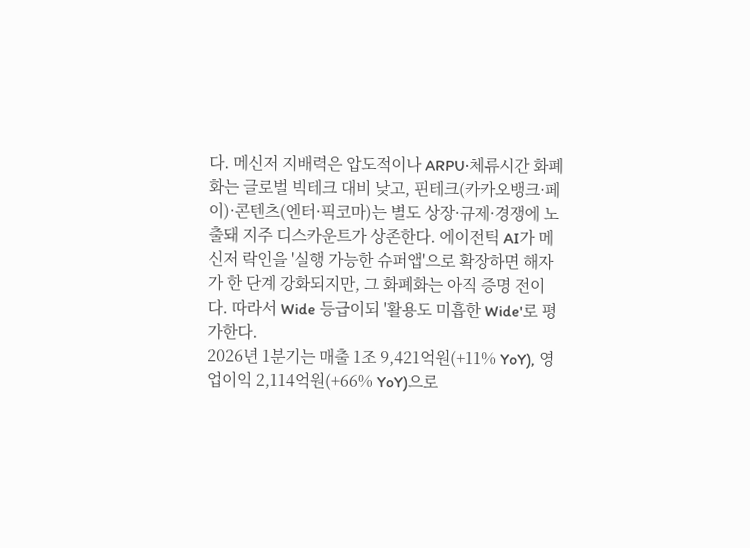다. 메신저 지배력은 압도적이나 ARPU·체류시간 화폐화는 글로벌 빅테크 대비 낮고, 핀테크(카카오뱅크·페이)·콘텐츠(엔터·픽코마)는 별도 상장·규제·경쟁에 노출돼 지주 디스카운트가 상존한다. 에이전틱 AI가 메신저 락인을 '실행 가능한 슈퍼앱'으로 확장하면 해자가 한 단계 강화되지만, 그 화폐화는 아직 증명 전이다. 따라서 Wide 등급이되 '활용도 미흡한 Wide'로 평가한다.
2026년 1분기는 매출 1조 9,421억원(+11% YoY), 영업이익 2,114억원(+66% YoY)으로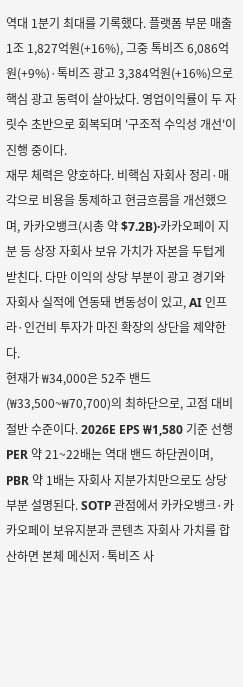역대 1분기 최대를 기록했다. 플랫폼 부문 매출 1조 1,827억원(+16%), 그중 톡비즈 6,086억원(+9%)·톡비즈 광고 3,384억원(+16%)으로 핵심 광고 동력이 살아났다. 영업이익률이 두 자릿수 초반으로 회복되며 '구조적 수익성 개선'이 진행 중이다.
재무 체력은 양호하다. 비핵심 자회사 정리·매각으로 비용을 통제하고 현금흐름을 개선했으며, 카카오뱅크(시총 약 $7.2B)·카카오페이 지분 등 상장 자회사 보유 가치가 자본을 두텁게 받친다. 다만 이익의 상당 부분이 광고 경기와 자회사 실적에 연동돼 변동성이 있고, AI 인프라·인건비 투자가 마진 확장의 상단을 제약한다.
현재가 ₩34,000은 52주 밴드(₩33,500~₩70,700)의 최하단으로, 고점 대비 절반 수준이다. 2026E EPS ₩1,580 기준 선행 PER 약 21~22배는 역대 밴드 하단권이며, PBR 약 1배는 자회사 지분가치만으로도 상당 부분 설명된다. SOTP 관점에서 카카오뱅크·카카오페이 보유지분과 콘텐츠 자회사 가치를 합산하면 본체 메신저·톡비즈 사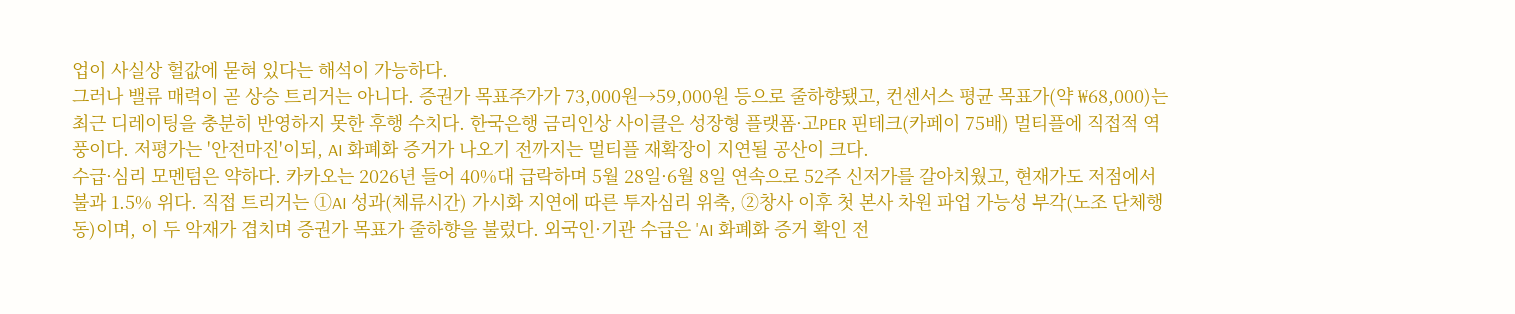업이 사실상 헐값에 묻혀 있다는 해석이 가능하다.
그러나 밸류 매력이 곧 상승 트리거는 아니다. 증권가 목표주가가 73,000원→59,000원 등으로 줄하향됐고, 컨센서스 평균 목표가(약 ₩68,000)는 최근 디레이팅을 충분히 반영하지 못한 후행 수치다. 한국은행 금리인상 사이클은 성장형 플랫폼·고PER 핀테크(카페이 75배) 멀티플에 직접적 역풍이다. 저평가는 '안전마진'이되, AI 화폐화 증거가 나오기 전까지는 멀티플 재확장이 지연될 공산이 크다.
수급·심리 모멘텀은 약하다. 카카오는 2026년 들어 40%대 급락하며 5월 28일·6월 8일 연속으로 52주 신저가를 갈아치웠고, 현재가도 저점에서 불과 1.5% 위다. 직접 트리거는 ①AI 성과(체류시간) 가시화 지연에 따른 투자심리 위축, ②창사 이후 첫 본사 차원 파업 가능성 부각(노조 단체행동)이며, 이 두 악재가 겹치며 증권가 목표가 줄하향을 불렀다. 외국인·기관 수급은 'AI 화폐화 증거 확인 전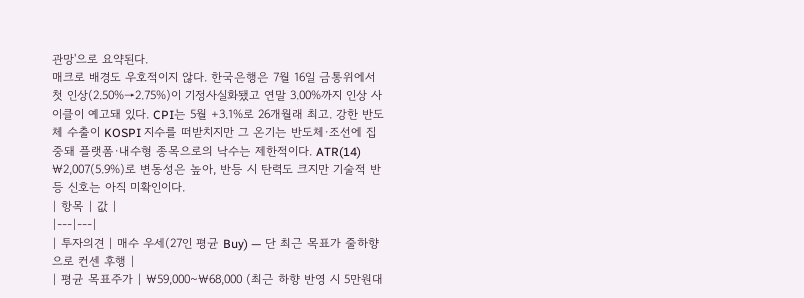관망'으로 요약된다.
매크로 배경도 우호적이지 않다. 한국은행은 7월 16일 금통위에서 첫 인상(2.50%→2.75%)이 기정사실화됐고 연말 3.00%까지 인상 사이클이 예고돼 있다. CPI는 5월 +3.1%로 26개월래 최고. 강한 반도체 수출이 KOSPI 지수를 떠받치지만 그 온기는 반도체·조선에 집중돼 플랫폼·내수형 종목으로의 낙수는 제한적이다. ATR(14) ₩2,007(5.9%)로 변동성은 높아, 반등 시 탄력도 크지만 기술적 반등 신호는 아직 미확인이다.
| 항목 | 값 |
|---|---|
| 투자의견 | 매수 우세(27인 평균 Buy) — 단 최근 목표가 줄하향으로 컨센 후행 |
| 평균 목표주가 | ₩59,000~₩68,000 (최근 하향 반영 시 5만원대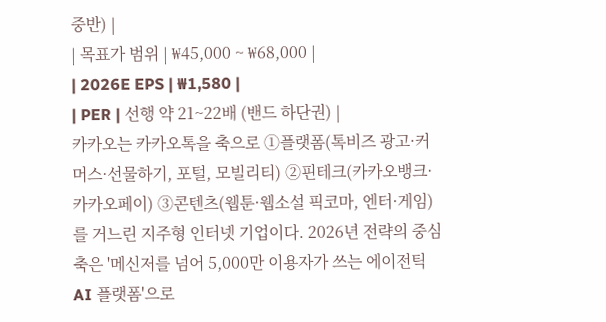중반) |
| 목표가 범위 | ₩45,000 ~ ₩68,000 |
| 2026E EPS | ₩1,580 |
| PER | 선행 약 21~22배 (밴드 하단권) |
카카오는 카카오톡을 축으로 ①플랫폼(톡비즈 광고·커머스·선물하기, 포털, 모빌리티) ②핀테크(카카오뱅크·카카오페이) ③콘텐츠(웹툰·웹소설 픽코마, 엔터·게임)를 거느린 지주형 인터넷 기업이다. 2026년 전략의 중심축은 '메신저를 넘어 5,000만 이용자가 쓰는 에이전틱 AI 플랫폼'으로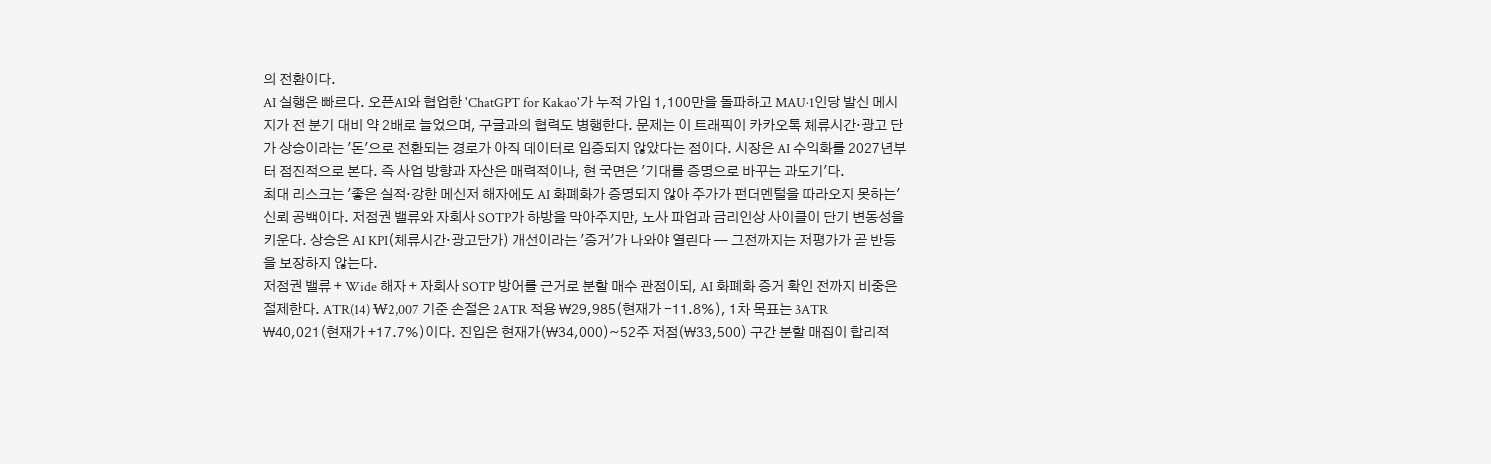의 전환이다.
AI 실행은 빠르다. 오픈AI와 협업한 'ChatGPT for Kakao'가 누적 가입 1,100만을 돌파하고 MAU·1인당 발신 메시지가 전 분기 대비 약 2배로 늘었으며, 구글과의 협력도 병행한다. 문제는 이 트래픽이 카카오톡 체류시간·광고 단가 상승이라는 '돈'으로 전환되는 경로가 아직 데이터로 입증되지 않았다는 점이다. 시장은 AI 수익화를 2027년부터 점진적으로 본다. 즉 사업 방향과 자산은 매력적이나, 현 국면은 '기대를 증명으로 바꾸는 과도기'다.
최대 리스크는 '좋은 실적·강한 메신저 해자에도 AI 화폐화가 증명되지 않아 주가가 펀더멘털을 따라오지 못하는' 신뢰 공백이다. 저점권 밸류와 자회사 SOTP가 하방을 막아주지만, 노사 파업과 금리인상 사이클이 단기 변동성을 키운다. 상승은 AI KPI(체류시간·광고단가) 개선이라는 '증거'가 나와야 열린다 — 그전까지는 저평가가 곧 반등을 보장하지 않는다.
저점권 밸류 + Wide 해자 + 자회사 SOTP 방어를 근거로 분할 매수 관점이되, AI 화폐화 증거 확인 전까지 비중은 절제한다. ATR(14) ₩2,007 기준 손절은 2ATR 적용 ₩29,985(현재가 -11.8%), 1차 목표는 3ATR ₩40,021(현재가 +17.7%)이다. 진입은 현재가(₩34,000)~52주 저점(₩33,500) 구간 분할 매집이 합리적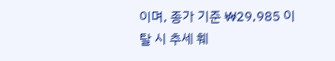이며, 종가 기준 ₩29,985 이탈 시 추세 훼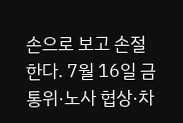손으로 보고 손절한다. 7월 16일 금통위·노사 협상·차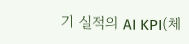기 실적의 AI KPI(체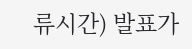류시간) 발표가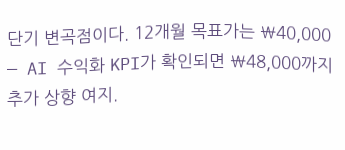단기 변곡점이다. 12개월 목표가는 ₩40,000 — AI 수익화 KPI가 확인되면 ₩48,000까지 추가 상향 여지.